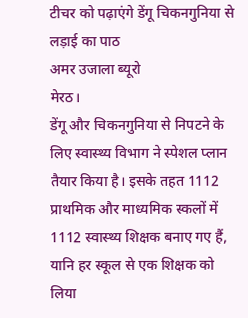टीचर को पढ़ाएंगे डेंगू चिकनगुनिया से लड़ाई का पाठ
अमर उजाला ब्यूरो
मेरठ।
डेंगू और चिकनगुनिया से निपटने के लिए स्वास्थ्य विभाग ने स्पेशल प्लान तैयार किया है। इसके तहत 1112 प्राथमिक और माध्यमिक स्कलों में 1112 स्वास्थ्य शिक्षक बनाए गए हैं, यानि हर स्कूल से एक शिक्षक को लिया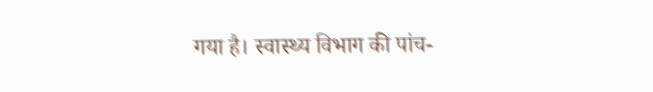गया है। स्वास्थ्य विभाग की पांच-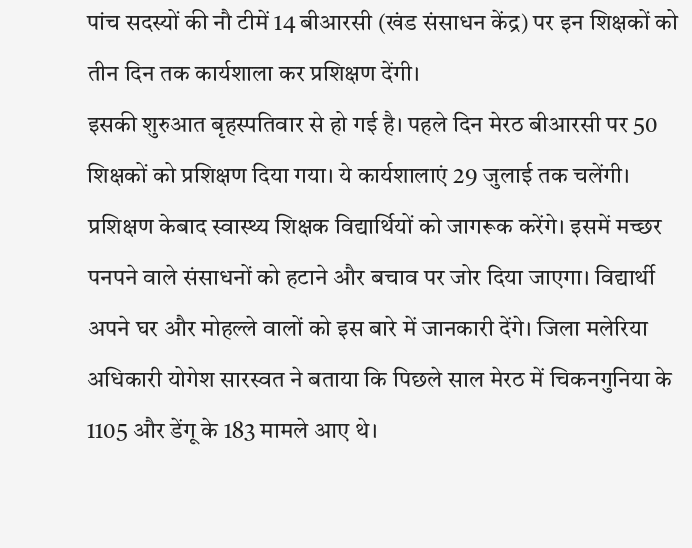पांच सदस्यों की नौ टीमें 14 बीआरसी (खंड संसाधन केंद्र) पर इन शिक्षकों को तीन दिन तक कार्यशाला कर प्रशिक्षण देंगी।
इसकी शुरुआत बृहस्पतिवार से हो गई है। पहले दिन मेरठ बीआरसी पर 50 शिक्षकों को प्रशिक्षण दिया गया। ये कार्यशालाएं 29 जुलाई तक चलेंगी। प्रशिक्षण केबाद स्वास्थ्य शिक्षक विद्यार्थियों को जागरूक करेंगे। इसमें मच्छर पनपने वाले संसाधनों को हटाने और बचाव पर जोर दिया जाएगा। विद्यार्थी अपने घर और मोहल्ले वालों को इस बारे में जानकारी देंगे। जिला मलेरिया अधिकारी योगेश सारस्वत ने बताया कि पिछले साल मेरठ में चिकनगुनिया के 1105 और डेंगू के 183 मामले आए थे।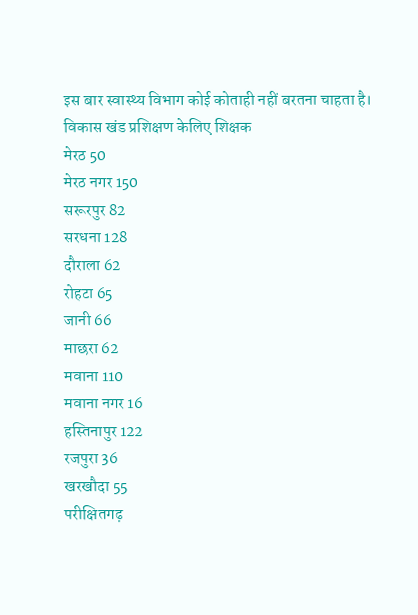इस बार स्वास्थ्य विभाग कोई कोताही नहीं बरतना चाहता है।
विकास खंड प्रशिक्षण केलिए शिक्षक
मेरठ 50
मेरठ नगर 150
सरूरपुर 82
सरधना 128
दौराला 62
रोहटा 65
जानी 66
माछरा 62
मवाना 110
मवाना नगर 16
हस्तिनापुर 122
रजपुरा 36
खरखौदा 55
परीक्षितगढ़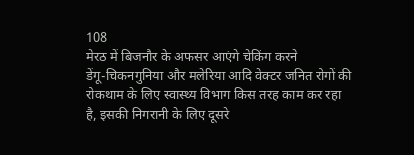108
मेरठ में बिजनौर के अफसर आएंगे चेकिंग करने
डेंगू-चिकनगुनिया और मलेरिया आदि वेक्टर जनित रोगों की रोकथाम के लिए स्वास्थ्य विभाग किस तरह काम कर रहा है, इसकी निगरानी के लिए दूसरे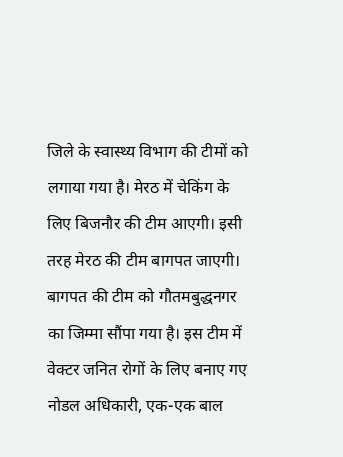जिले के स्वास्थ्य विभाग की टीमों को लगाया गया है। मेरठ में चेकिंग के लिए बिजनौर की टीम आएगी। इसी तरह मेरठ की टीम बागपत जाएगी। बागपत की टीम को गौतमबुद्धनगर का जिम्मा सौंपा गया है। इस टीम में वेक्टर जनित रोगों के लिए बनाए गए नोडल अधिकारी, एक-एक बाल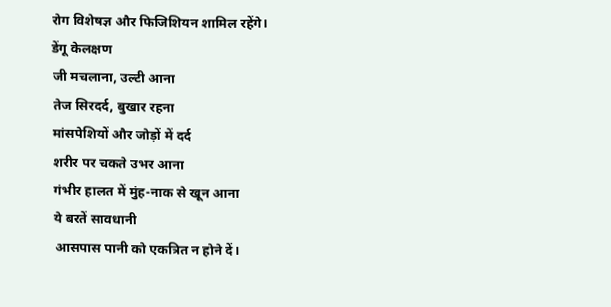रोग विशेषज्ञ और फिजिशियन शामिल रहेंगे।
डेंगू केलक्षण
जी मचलाना, उल्टी आना
तेज सिरदर्द, बुखार रहना
मांसपेशियों और जोड़ों में दर्द
शरीर पर चकते उभर आना
गंभीर हालत में मुंह-नाक से खून आना
ये बरतें सावधानी
आसपास पानी को एकत्रित न होने दें।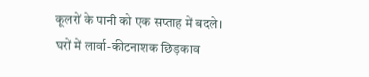कूलरों के पानी को एक सप्ताह में बदले।
घरों में लार्वा-कीटनाशक छिड़काव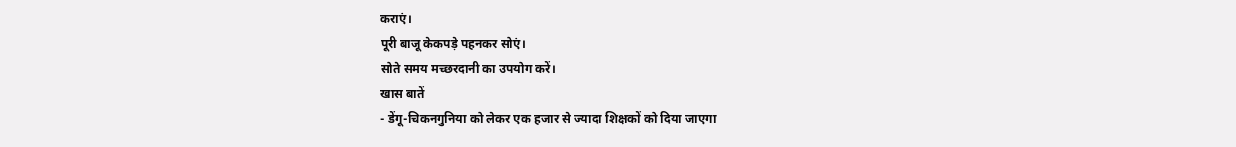कराएं।
पूरी बाजू केकपड़े पहनकर सोएं।
सोते समय मच्छरदानी का उपयोग करें।
खास बातें
- डेंगू-चिकनगुनिया को लेकर एक हजार से ज्यादा शिक्षकों को दिया जाएगा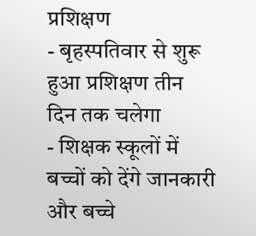प्रशिक्षण
- बृहस्पतिवार से शुरू हुआ प्रशिक्षण तीन दिन तक चलेगा
- शिक्षक स्कूलों में बच्चों को देंगे जानकारी और बच्चे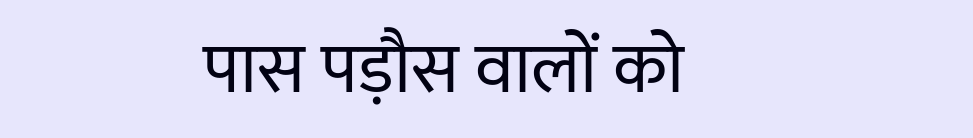पास पड़ौस वालों को